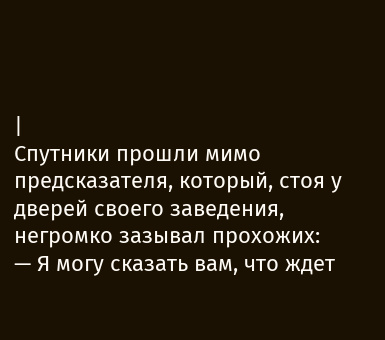|
Спутники прошли мимо предсказателя, который, стоя у дверей своего заведения, негромко зазывал прохожих:
— Я могу сказать вам, что ждет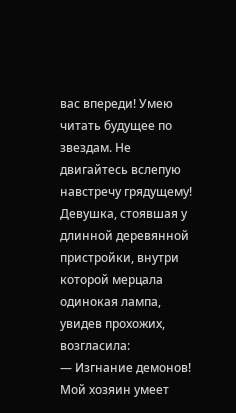вас впереди! Умею читать будущее по звездам. Не двигайтесь вслепую навстречу грядущему!
Девушка, стоявшая у длинной деревянной пристройки, внутри которой мерцала одинокая лампа, увидев прохожих, возгласила:
— Изгнание демонов! Мой хозяин умеет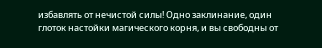избавлять от нечистой силы! Одно заклинание, один глоток настойки магического корня, и вы свободны от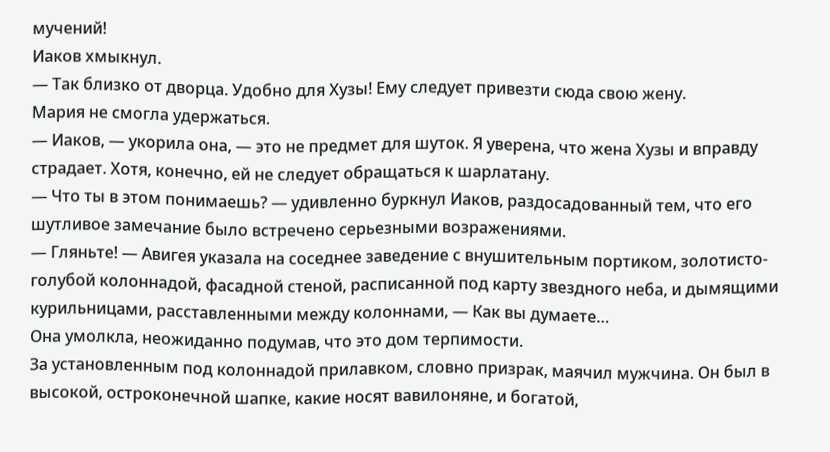мучений!
Иаков хмыкнул.
— Так близко от дворца. Удобно для Хузы! Ему следует привезти сюда свою жену.
Мария не смогла удержаться.
— Иаков, — укорила она, — это не предмет для шуток. Я уверена, что жена Хузы и вправду страдает. Хотя, конечно, ей не следует обращаться к шарлатану.
— Что ты в этом понимаешь? — удивленно буркнул Иаков, раздосадованный тем, что его шутливое замечание было встречено серьезными возражениями.
— Гляньте! — Авигея указала на соседнее заведение с внушительным портиком, золотисто-голубой колоннадой, фасадной стеной, расписанной под карту звездного неба, и дымящими курильницами, расставленными между колоннами, — Как вы думаете…
Она умолкла, неожиданно подумав, что это дом терпимости.
За установленным под колоннадой прилавком, словно призрак, маячил мужчина. Он был в высокой, остроконечной шапке, какие носят вавилоняне, и богатой,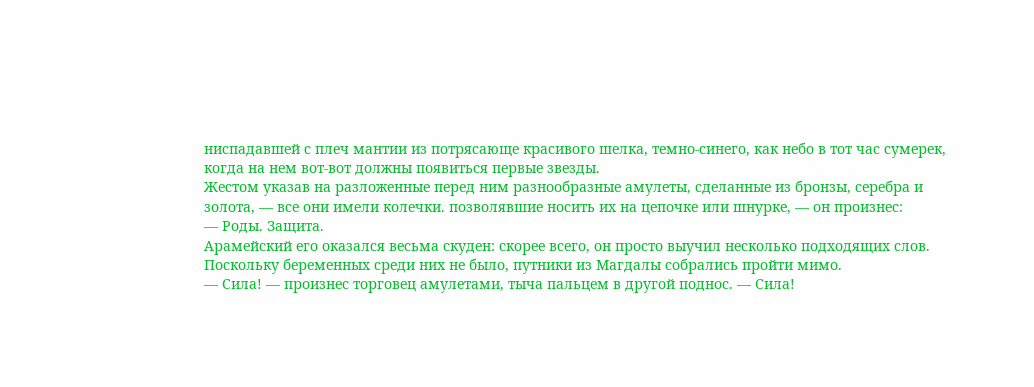ниспадавшей с плеч мантии из потрясающе красивого шелка, темно-синего, как небо в тот час сумерек, когда на нем вот-вот должны появиться первые звезды.
Жестом указав на разложенные перед ним разнообразные амулеты, сделанные из бронзы, серебра и золота, — все они имели колечки. позволявшие носить их на цепочке или шнурке, — он произнес:
— Роды. Защита.
Арамейский его оказался весьма скуден: скорее всего, он просто выучил несколько подходящих слов.
Поскольку беременных среди них не было, путники из Магдалы собрались пройти мимо.
— Сила! — произнес торговец амулетами, тыча пальцем в другой поднос. — Сила!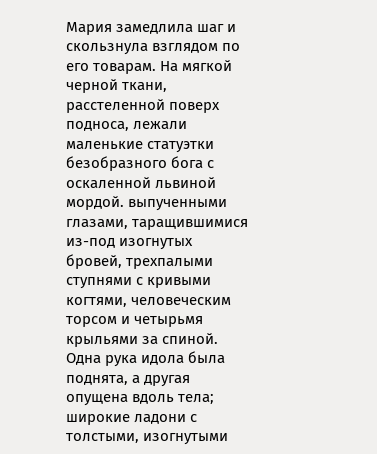Мария замедлила шаг и скользнула взглядом по его товарам. На мягкой черной ткани, расстеленной поверх подноса, лежали маленькие статуэтки безобразного бога с оскаленной львиной мордой. выпученными глазами, таращившимися из-под изогнутых бровей, трехпалыми ступнями с кривыми когтями, человеческим торсом и четырьмя крыльями за спиной. Одна рука идола была поднята, а другая опущена вдоль тела; широкие ладони с толстыми, изогнутыми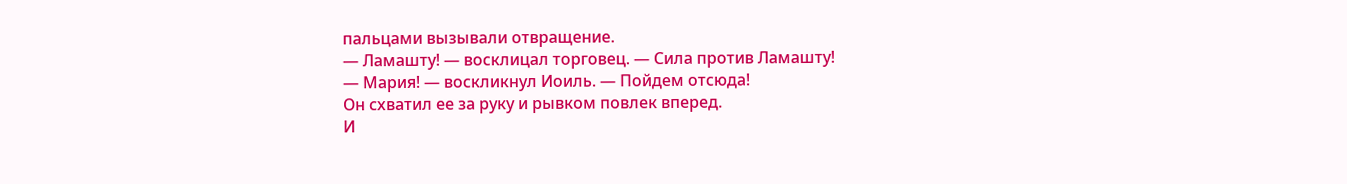пальцами вызывали отвращение.
— Ламашту! — восклицал торговец. — Сила против Ламашту!
— Мария! — воскликнул Иоиль. — Пойдем отсюда!
Он схватил ее за руку и рывком повлек вперед.
И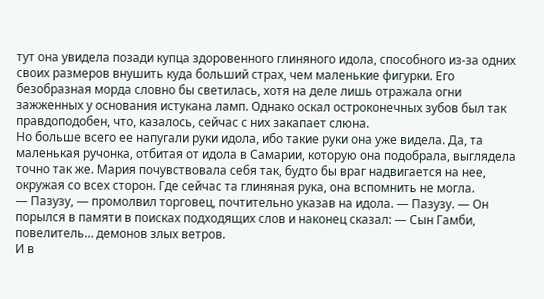тут она увидела позади купца здоровенного глиняного идола, способного из-за одних своих размеров внушить куда больший страх, чем маленькие фигурки. Его безобразная морда словно бы светилась, хотя на деле лишь отражала огни зажженных у основания истукана ламп. Однако оскал остроконечных зубов был так правдоподобен, что, казалось, сейчас с них закапает слюна.
Но больше всего ее напугали руки идола, ибо такие руки она уже видела. Да, та маленькая ручонка, отбитая от идола в Самарии, которую она подобрала, выглядела точно так же. Мария почувствовала себя так, будто бы враг надвигается на нее, окружая со всех сторон. Где сейчас та глиняная рука, она вспомнить не могла.
— Пазузу, — промолвил торговец, почтительно указав на идола. — Пазузу. — Он порылся в памяти в поисках подходящих слов и наконец сказал: — Сын Гамби, повелитель… демонов злых ветров.
И в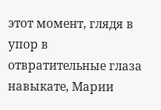этот момент, глядя в упор в отвратительные глаза навыкате, Марии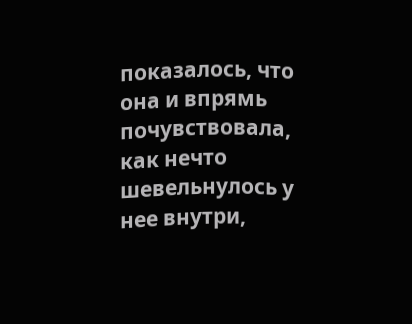показалось, что она и впрямь почувствовала, как нечто шевельнулось у нее внутри,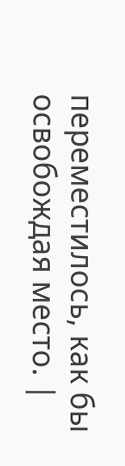переместилось, как бы освобождая место. |